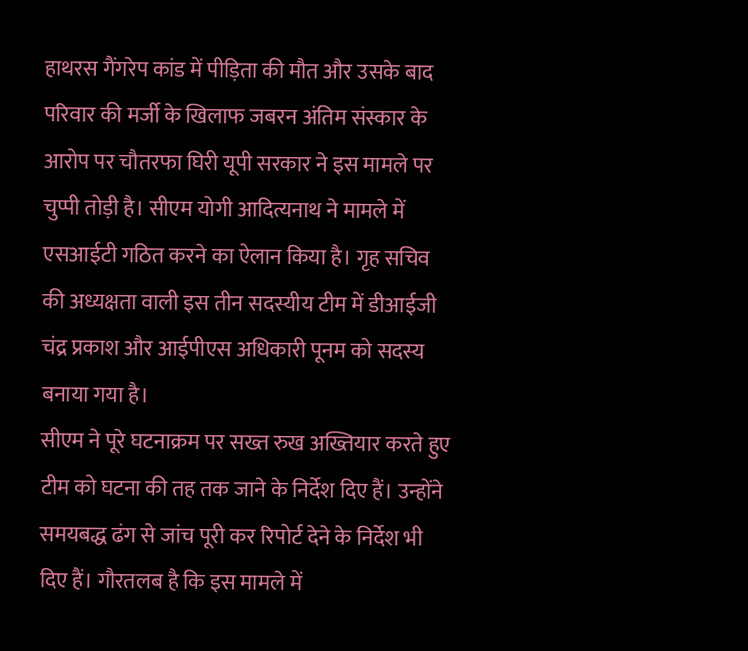हाथरस गैंगरेप कांड में पीड़िता की मौत और उसके बाद परिवार की मर्जी के खिलाफ जबरन अंतिम संस्कार के आरोप पर चौतरफा घिरी यूपी सरकार ने इस मामले पर चुप्पी तोड़ी है। सीएम योगी आदित्यनाथ ने मामले में एसआईटी गठित करने का ऐलान किया है। गृह सचिव की अध्यक्षता वाली इस तीन सदस्यीय टीम में डीआईजी चंद्र प्रकाश और आईपीएस अधिकारी पूनम को सदस्य बनाया गया है।
सीएम ने पूरे घटनाक्रम पर सख्त रुख अख्तियार करते हुए टीम को घटना की तह तक जाने के निर्देश दिए हैं। उन्होंने समयबद्ध ढंग से जांच पूरी कर रिपोर्ट देने के निर्देश भी दिए हैं। गौरतलब है कि इस मामले में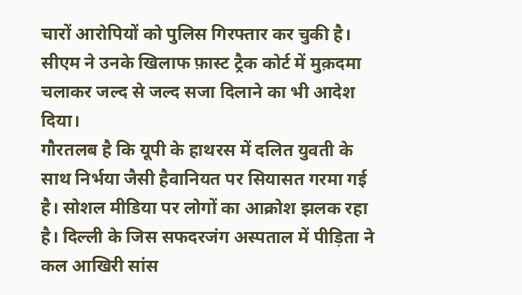चारों आरोपियों को पुलिस गिरफ्तार कर चुकी है। सीएम ने उनके खिलाफ फ़ास्ट ट्रैक कोर्ट में मुक़दमा चलाकर जल्द से जल्द सजा दिलाने का भी आदेश दिया।
गौरतलब है कि यूपी के हाथरस में दलित युवती के साथ निर्भया जैसी हैवानियत पर सियासत गरमा गई है। सोशल मीडिया पर लोगों का आक्रोश झलक रहा है। दिल्ली के जिस सफदरजंग अस्पताल में पीड़िता ने कल आखिरी सांस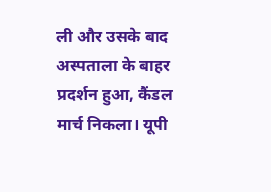ली और उसके बाद अस्पताला के बाहर प्रदर्शन हुआ, कैंडल मार्च निकला। यूपी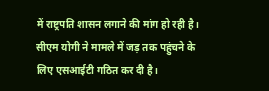में राष्ट्रपति शासन लगाने की मांग हो रही है।
सीएम योगी ने मामले में जड़ तक पहुंचने के लिए एसआईटी गठित कर दी है।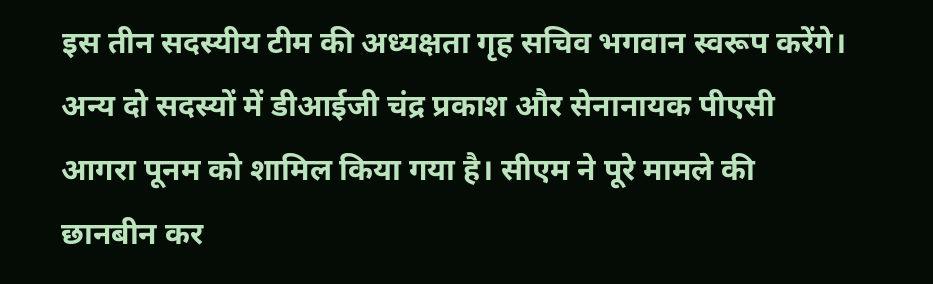इस तीन सदस्यीय टीम की अध्यक्षता गृह सचिव भगवान स्वरूप करेंगे। अन्य दो सदस्यों में डीआईजी चंद्र प्रकाश और सेनानायक पीएसी आगरा पूनम को शामिल किया गया है। सीएम ने पूरे मामले की छानबीन कर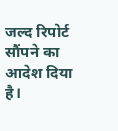जल्द रिपोर्ट सौंपने का आदेश दिया है।